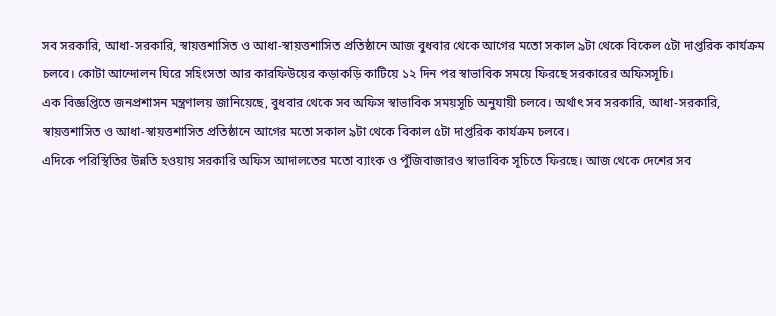সব সরকারি, আধা-সরকারি, স্বায়ত্তশাসিত ও আধা-স্বায়ত্তশাসিত প্রতিষ্ঠানে আজ বুধবার থেকে আগের মতো সকাল ৯টা থেকে বিকেল ৫টা দাপ্তরিক কার্যক্রম চলবে। কোটা আন্দোলন ঘিরে সহিংসতা আর কারফিউয়ের কড়াকড়ি কাটিয়ে ১২ দিন পর স্বাভাবিক সময়ে ফিরছে সরকারের অফিসসূচি।
এক বিজ্ঞপ্তিতে জনপ্রশাসন মন্ত্রণালয় জানিয়েছে, বুধবার থেকে সব অফিস স্বাভাবিক সময়সূচি অনুযায়ী চলবে। অর্থাৎ সব সরকারি, আধা-সরকারি, স্বায়ত্তশাসিত ও আধা-স্বায়ত্তশাসিত প্রতিষ্ঠানে আগের মতো সকাল ৯টা থেকে বিকাল ৫টা দাপ্তরিক কার্যক্রম চলবে।
এদিকে পরিস্থিতির উন্নতি হওয়ায় সরকারি অফিস আদালতের মতো ব্যাংক ও পুঁজিবাজারও স্বাভাবিক সূচিতে ফিরছে। আজ থেকে দেশের সব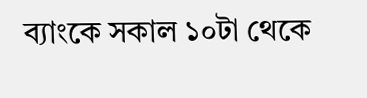ব্যাংকে সকাল ১০টা থেকে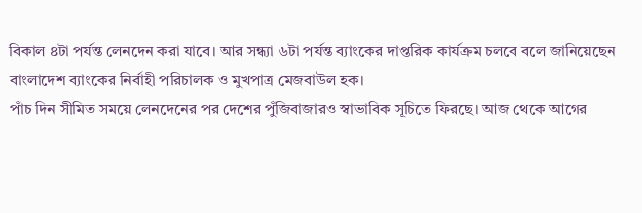বিকাল ৪টা পর্যন্ত লেনদেন করা যাবে। আর সন্ধ্যা ৬টা পর্যন্ত ব্যাংকের দাপ্তরিক কার্যক্রম চলবে বলে জানিয়েছেন বাংলাদেশ ব্যাংকের নির্বাহী পরিচালক ও মুখপাত্র মেজবাউল হক।
পাঁচ দিন সীমিত সময়ে লেনদেনের পর দেশের পুঁজিবাজারও স্বাভাবিক সূচিতে ফিরছে। আজ থেকে আগের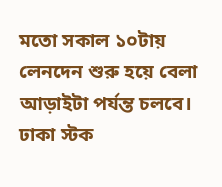মতো সকাল ১০টায় লেনদেন শুরু হয়ে বেলা আড়াইটা পর্যন্ত চলবে।
ঢাকা স্টক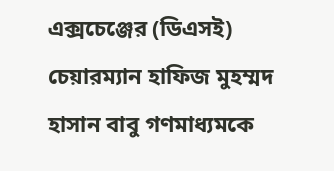এক্সচেঞ্জের (ডিএসই) চেয়ারম্যান হাফিজ মুহম্মদ হাসান বাবু গণমাধ্যমকে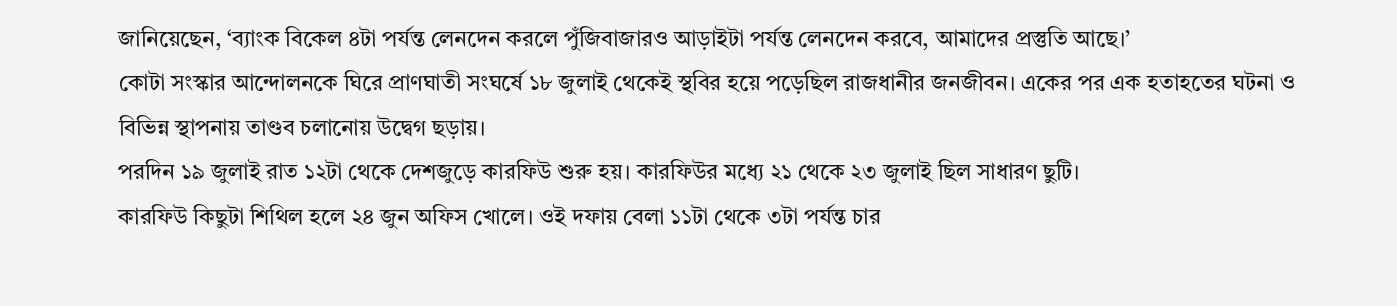জানিয়েছেন, ‘ব্যাংক বিকেল ৪টা পর্যন্ত লেনদেন করলে পুঁজিবাজারও আড়াইটা পর্যন্ত লেনদেন করবে, আমাদের প্রস্তুতি আছে।’
কোটা সংস্কার আন্দোলনকে ঘিরে প্রাণঘাতী সংঘর্ষে ১৮ জুলাই থেকেই স্থবির হয়ে পড়েছিল রাজধানীর জনজীবন। একের পর এক হতাহতের ঘটনা ও বিভিন্ন স্থাপনায় তাণ্ডব চলানোয় উদ্বেগ ছড়ায়।
পরদিন ১৯ জুলাই রাত ১২টা থেকে দেশজুড়ে কারফিউ শুরু হয়। কারফিউর মধ্যে ২১ থেকে ২৩ জুলাই ছিল সাধারণ ছুটি।
কারফিউ কিছুটা শিথিল হলে ২৪ জুন অফিস খোলে। ওই দফায় বেলা ১১টা থেকে ৩টা পর্যন্ত চার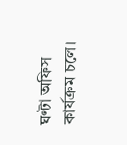ঘণ্টা অফিস কার্যক্রম চলে।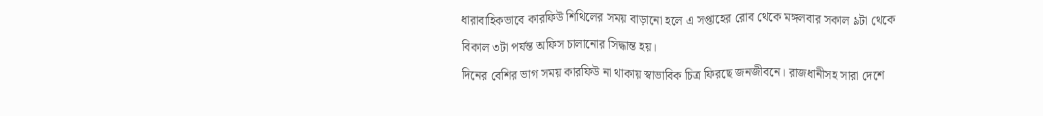ধারাবাহিকভাবে কারফিউ শিথিলের সময় বাড়ানো হলে এ সপ্তাহের রোব থেকে মঙ্গলবার সকাল ৯টা থেকে বিকাল ৩টা পর্যন্ত অফিস চালানোর সিদ্ধান্ত হয়।
দিনের বেশির ভাগ সময় কারফিউ না থাকায় স্বাভাবিক চিত্র ফিরছে জনজীবনে। রাজধানীসহ সারা দেশে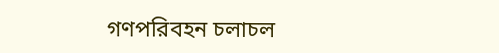গণপরিবহন চলাচল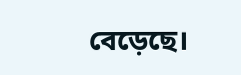বেড়েছে।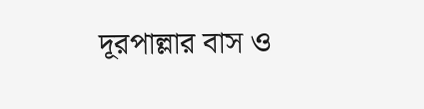দূরপাল্লার বাস ও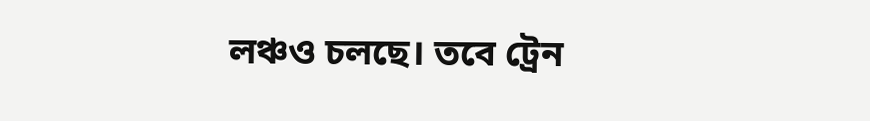লঞ্চও চলছে। তবে ট্রেন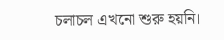চলাচল এখনো শুরু হয়নি।